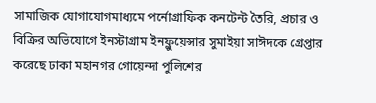সামাজিক যোগাযোগমাধ্যমে পর্নোগ্রাফিক কনটেন্ট তৈরি, প্রচার ও বিক্রির অভিযোগে ইনস্টাগ্রাম ইনফ্লুয়েন্সার সুমাইয়া সাঈদকে গ্রেপ্তার করেছে ঢাকা মহানগর গোয়েন্দা পুলিশের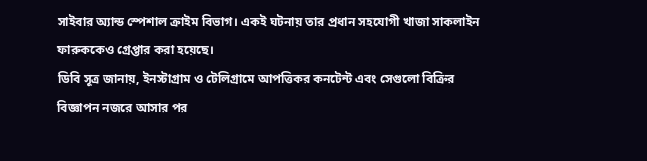সাইবার অ্যান্ড স্পেশাল ক্রাইম বিভাগ। একই ঘটনায় তার প্রধান সহযোগী খাজা সাকলাইন ফারুককেও গ্রেপ্তার করা হয়েছে।
ডিবি সূত্র জানায়, ইনস্টাগ্রাম ও টেলিগ্রামে আপত্তিকর কনটেন্ট এবং সেগুলো বিক্রির বিজ্ঞাপন নজরে আসার পর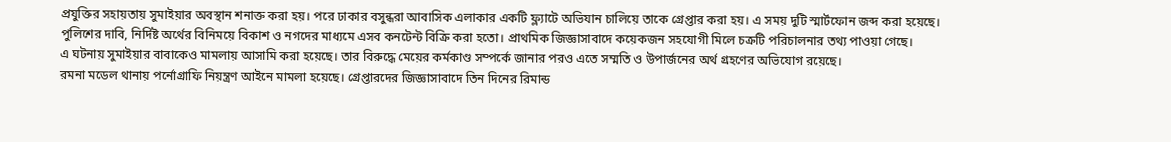প্রযুক্তির সহায়তায় সুমাইয়ার অবস্থান শনাক্ত করা হয়। পরে ঢাকার বসুন্ধরা আবাসিক এলাকার একটি ফ্ল্যাটে অভিযান চালিয়ে তাকে গ্রেপ্তার করা হয়। এ সময় দুটি স্মার্টফোন জব্দ করা হয়েছে।
পুলিশের দাবি, নির্দিষ্ট অর্থের বিনিময়ে বিকাশ ও নগদের মাধ্যমে এসব কনটেন্ট বিক্রি করা হতো। প্রাথমিক জিজ্ঞাসাবাদে কয়েকজন সহযোগী মিলে চক্রটি পরিচালনার তথ্য পাওয়া গেছে।
এ ঘটনায় সুমাইয়ার বাবাকেও মামলায় আসামি করা হয়েছে। তার বিরুদ্ধে মেয়ের কর্মকাণ্ড সম্পর্কে জানার পরও এতে সম্মতি ও উপার্জনের অর্থ গ্রহণের অভিযোগ রয়েছে।
রমনা মডেল থানায় পর্নোগ্রাফি নিয়ন্ত্রণ আইনে মামলা হয়েছে। গ্রেপ্তারদের জিজ্ঞাসাবাদে তিন দিনের রিমান্ড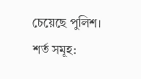চেয়েছে পুলিশ।
শর্ত সমূহ: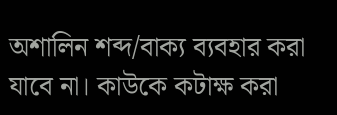অশালিন শব্দ/বাক্য ব্যবহার করা যাবে না। কাউকে কটাক্ষ করা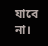যাবে না।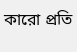কারো প্রতি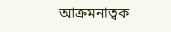আক্রমনাত্বক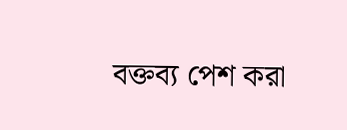বক্তব্য পেশ করা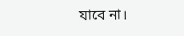যাবে না।